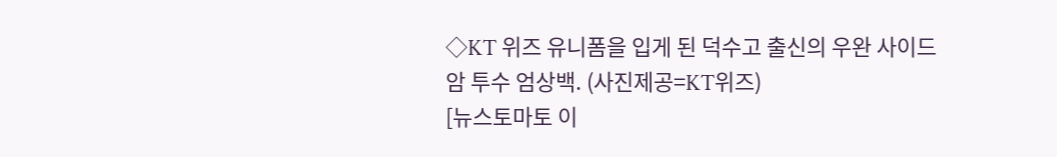◇KT 위즈 유니폼을 입게 된 덕수고 출신의 우완 사이드암 투수 엄상백. (사진제공=KT위즈)
[뉴스토마토 이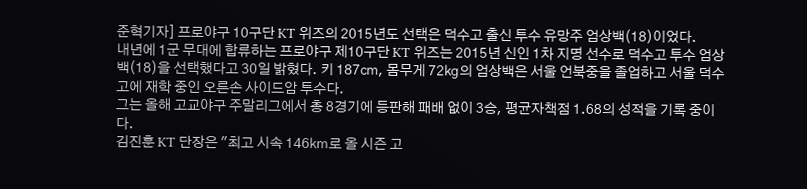준혁기자] 프로야구 10구단 KT 위즈의 2015년도 선택은 덕수고 출신 투수 유망주 엄상백(18)이었다.
내년에 1군 무대에 합류하는 프로야구 제10구단 KT 위즈는 2015년 신인 1차 지명 선수로 덕수고 투수 엄상백(18)을 선택했다고 30일 밝혔다. 키 187㎝, 몸무게 72㎏의 엄상백은 서울 언북중을 졸업하고 서울 덕수고에 재학 중인 오른손 사이드암 투수다.
그는 올해 고교야구 주말리그에서 총 8경기에 등판해 패배 없이 3승, 평균자책점 1.68의 성적을 기록 중이다.
김진훈 KT 단장은 "최고 시속 146㎞로 올 시즌 고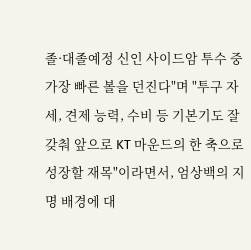졸·대졸예정 신인 사이드암 투수 중 가장 빠른 볼을 던진다"며 "투구 자세, 견제 능력, 수비 등 기본기도 잘 갖춰 앞으로 KT 마운드의 한 축으로 성장할 재목"이라면서, 엄상백의 지명 배경에 대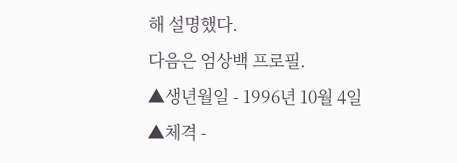해 설명했다.
다음은 엄상백 프로필.
▲생년월일 - 1996년 10월 4일
▲체격 -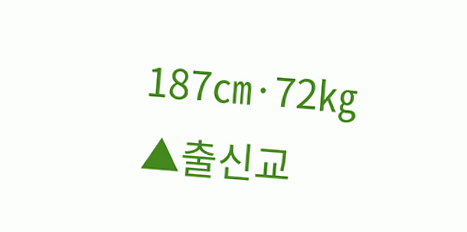187㎝·72㎏
▲출신교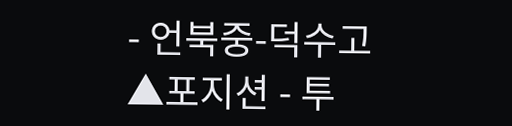- 언북중-덕수고
▲포지션 - 투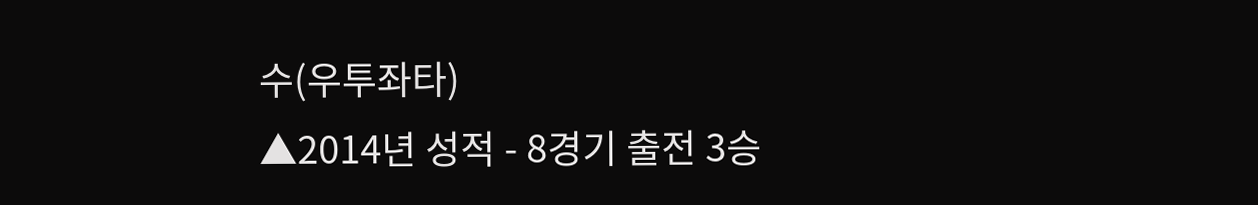수(우투좌타)
▲2014년 성적 - 8경기 출전 3승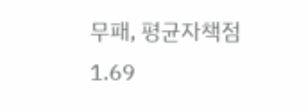무패, 평균자책점 1.69